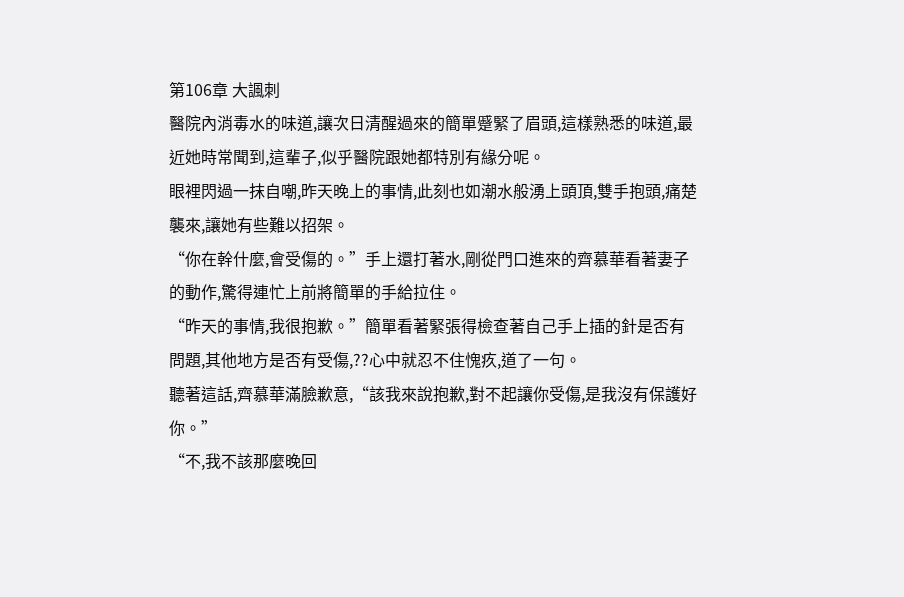第106章 大諷刺
醫院內消毒水的味道,讓次日清醒過來的簡單蹙緊了眉頭,這樣熟悉的味道,最近她時常聞到,這輩子,似乎醫院跟她都特別有緣分呢。
眼裡閃過一抹自嘲,昨天晚上的事情,此刻也如潮水般湧上頭頂,雙手抱頭,痛楚襲來,讓她有些難以招架。
“你在幹什麼,會受傷的。”手上還打著水,剛從門口進來的齊慕華看著妻子的動作,驚得連忙上前將簡單的手給拉住。
“昨天的事情,我很抱歉。”簡單看著緊張得檢查著自己手上插的針是否有問題,其他地方是否有受傷,??心中就忍不住愧疚,道了一句。
聽著這話,齊慕華滿臉歉意,“該我來說抱歉,對不起讓你受傷,是我沒有保護好你。”
“不,我不該那麼晚回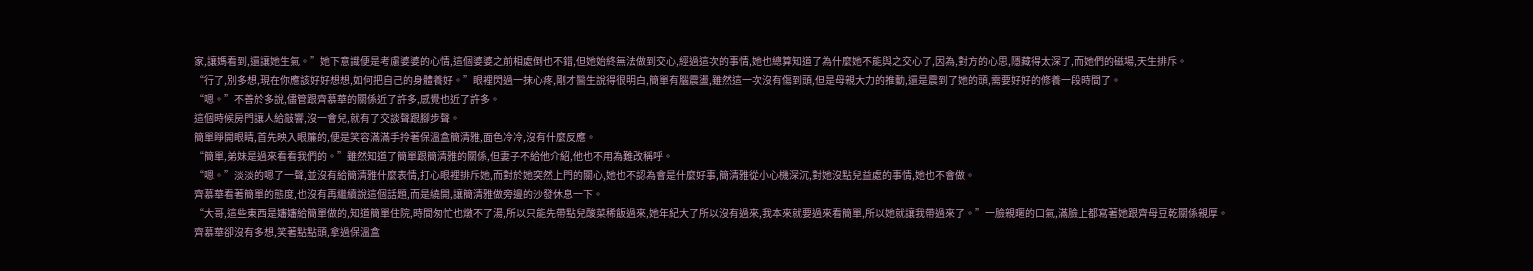家,讓媽看到,還讓她生氣。”她下意識便是考慮婆婆的心情,這個婆婆之前相處倒也不錯,但她始終無法做到交心,經過這次的事情,她也總算知道了為什麼她不能與之交心了,因為,對方的心思,隱藏得太深了,而她們的磁場,天生排斥。
“行了,別多想,現在你應該好好想想,如何把自己的身體養好。”眼裡閃過一抹心疼,剛才醫生說得很明白,簡單有腦震盪,雖然這一次沒有傷到頭,但是母親大力的推動,還是震到了她的頭,需要好好的修養一段時間了。
“嗯。”不善於多說,儘管跟齊慕華的關係近了許多,感覺也近了許多。
這個時候房門讓人給敲響,沒一會兒,就有了交談聲跟腳步聲。
簡單睜開眼睛,首先映入眼簾的,便是笑容滿滿手拎著保溫盒簡清雅,面色冷冷,沒有什麼反應。
“簡單,弟妹是過來看看我們的。”雖然知道了簡單跟簡清雅的關係,但妻子不給他介紹,他也不用為難改稱呼。
“嗯。”淡淡的嗯了一聲,並沒有給簡清雅什麼表情,打心眼裡排斥她,而對於她突然上門的關心,她也不認為會是什麼好事,簡清雅從小心機深沉,對她沒點兒益處的事情,她也不會做。
齊慕華看著簡單的態度,也沒有再繼續說這個話題,而是繞開,讓簡清雅做旁邊的沙發休息一下。
“大哥,這些東西是嬸嬸給簡單做的,知道簡單住院,時間匆忙也燉不了湯,所以只能先帶點兒酸菜稀飯過來,她年紀大了所以沒有過來,我本來就要過來看簡單,所以她就讓我帶過來了。”一臉親暱的口氣,滿臉上都寫著她跟齊母豆乾關係親厚。
齊慕華卻沒有多想,笑著點點頭,拿過保溫盒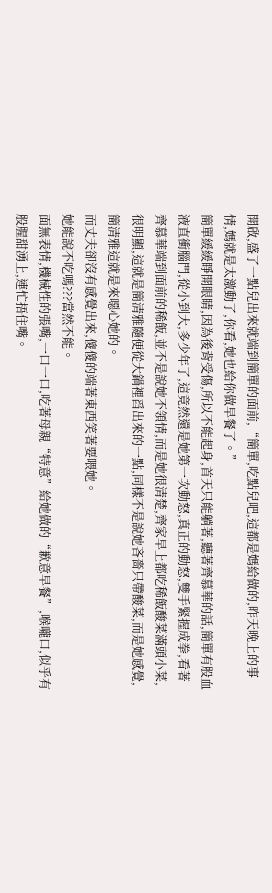開啟,盛了一點兒出來就端到簡單的面前,“簡單,吃點兒吧,這都是媽給做的,昨天晚上的事情,媽就是太激動了,你看,她也給你做早餐了。”
簡單緩緩睜開眼睛,因為後背受傷,所以不能起身,首天只能躺著,聽著齊慕華的話,簡單有股血液直衝腦門,從小到大,多少年了,這竟然還是她第一次動怒,真正的動怒,雙手緊握成拳,看著齊慕華端到面前的稀飯,並不是說她不領情,而是她很清楚,齊家早上都吃稀飯酸菜滿頭小菜,很明顯,這就是簡清雅隨便從大鍋裡舀出來的一點,同樣不是說她吝嗇只帶酸菜,而是她感覺,簡清雅這就是來噁心她的。
而丈夫卻沒有感覺出來,傻傻的端著東西笑著要喂她。
她能說不吃嗎???當然不能。
面無表情,機械性的張嘴,一口一口,吃著母親“特意”給她做的“歉意早餐”,喉嚨口,似乎有股腥甜湧上,連忙捂住嘴。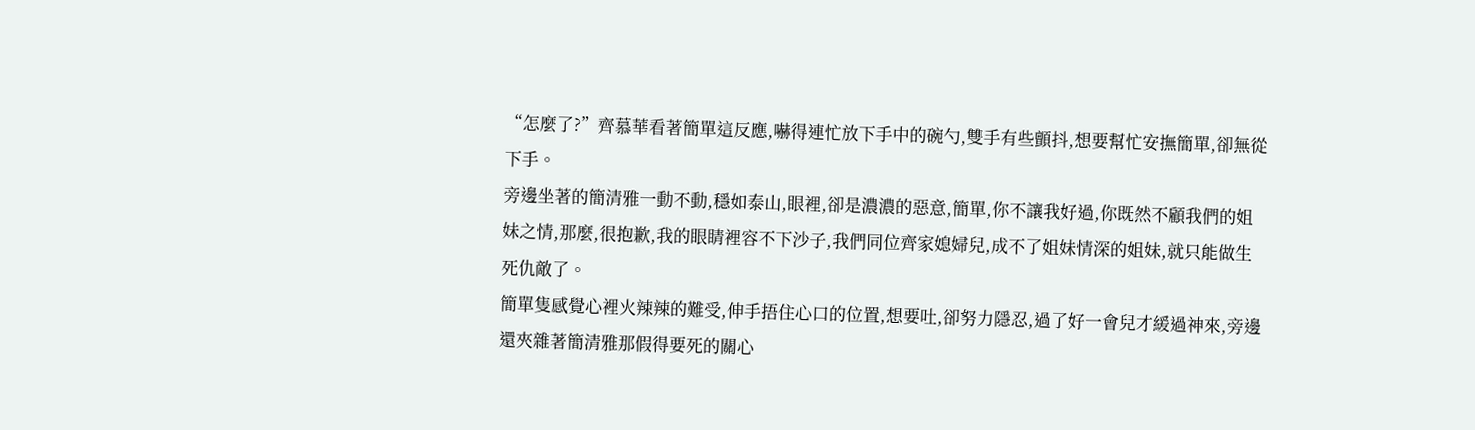“怎麼了?”齊慕華看著簡單這反應,嚇得連忙放下手中的碗勺,雙手有些顫抖,想要幫忙安撫簡單,卻無從下手。
旁邊坐著的簡清雅一動不動,穩如泰山,眼裡,卻是濃濃的惡意,簡單,你不讓我好過,你既然不顧我們的姐妹之情,那麼,很抱歉,我的眼睛裡容不下沙子,我們同位齊家媳婦兒,成不了姐妹情深的姐妹,就只能做生死仇敵了。
簡單隻感覺心裡火辣辣的難受,伸手捂住心口的位置,想要吐,卻努力隱忍,過了好一會兒才緩過神來,旁邊還夾雜著簡清雅那假得要死的關心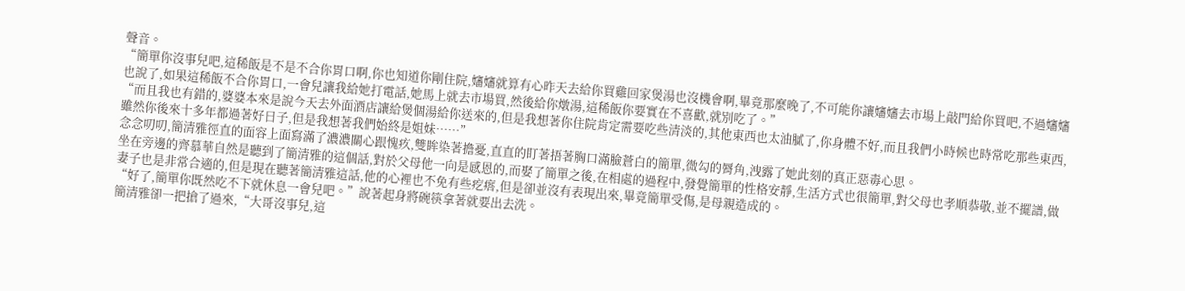聲音。
“簡單你沒事兒吧,這稀飯是不是不合你胃口啊,你也知道你剛住院,嬸嬸就算有心昨天去給你買雞回家煲湯也沒機會啊,畢竟那麼晚了,不可能你讓嬸嬸去市場上敲門給你買吧,不過嬸嬸也說了,如果這稀飯不合你胃口,一會兒讓我給她打電話,她馬上就去市場買,然後給你燉湯,這稀飯你要實在不喜歡,就別吃了。”
“而且我也有錯的,婆婆本來是說今天去外面酒店讓給煲個湯給你送來的,但是我想著你住院肯定需要吃些清淡的,其他東西也太油膩了,你身體不好,而且我們小時候也時常吃那些東西,雖然你後來十多年都過著好日子,但是我想著我們始終是姐妹……”
念念叨叨,簡清雅徑直的面容上面寫滿了濃濃關心跟愧疚,雙眸染著擔憂,直直的盯著捂著胸口滿臉蒼白的簡單,微勾的脣角,洩露了她此刻的真正惡毒心思。
坐在旁邊的齊慕華自然是聽到了簡清雅的這個話,對於父母他一向是感恩的,而娶了簡單之後,在相處的過程中,發覺簡單的性格安靜,生活方式也很簡單,對父母也孝順恭敬,並不擺譜,做妻子也是非常合適的,但是現在聽著簡清雅這話,他的心裡也不免有些疙瘩,但是卻並沒有表現出來,畢竟簡單受傷,是母親造成的。
“好了,簡單你既然吃不下就休息一會兒吧。”說著起身將碗筷拿著就要出去洗。
簡清雅卻一把搶了過來,“大哥沒事兒,這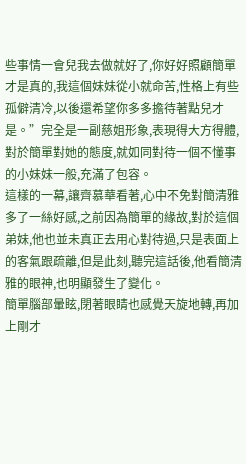些事情一會兒我去做就好了,你好好照顧簡單才是真的,我這個妹妹從小就命苦,性格上有些孤僻清冷,以後還希望你多多擔待著點兒才是。”完全是一副慈姐形象,表現得大方得體,對於簡單對她的態度,就如同對待一個不懂事的小妹妹一般,充滿了包容。
這樣的一幕,讓齊慕華看著,心中不免對簡清雅多了一絲好感,之前因為簡單的緣故,對於這個弟妹,他也並未真正去用心對待過,只是表面上的客氣跟疏離,但是此刻,聽完這話後,他看簡清雅的眼神,也明顯發生了變化。
簡單腦部暈眩,閉著眼睛也感覺天旋地轉,再加上剛才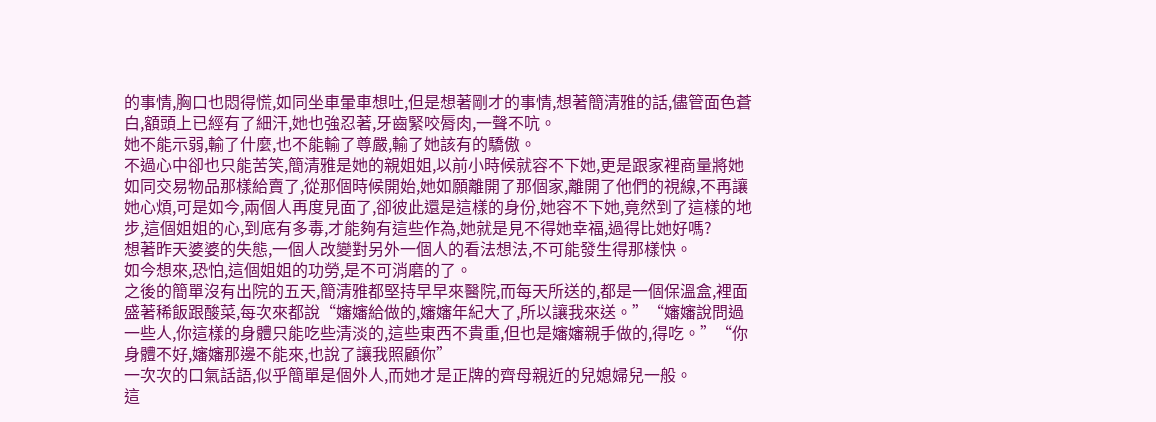的事情,胸口也悶得慌,如同坐車暈車想吐,但是想著剛才的事情,想著簡清雅的話,儘管面色蒼白,額頭上已經有了細汗,她也強忍著,牙齒緊咬脣肉,一聲不吭。
她不能示弱,輸了什麼,也不能輸了尊嚴,輸了她該有的驕傲。
不過心中卻也只能苦笑,簡清雅是她的親姐姐,以前小時候就容不下她,更是跟家裡商量將她如同交易物品那樣給賣了,從那個時候開始,她如願離開了那個家,離開了他們的視線,不再讓她心煩,可是如今,兩個人再度見面了,卻彼此還是這樣的身份,她容不下她,竟然到了這樣的地步,這個姐姐的心,到底有多毒,才能夠有這些作為,她就是見不得她幸福,過得比她好嗎?
想著昨天婆婆的失態,一個人改變對另外一個人的看法想法,不可能發生得那樣快。
如今想來,恐怕,這個姐姐的功勞,是不可消磨的了。
之後的簡單沒有出院的五天,簡清雅都堅持早早來醫院,而每天所送的,都是一個保溫盒,裡面盛著稀飯跟酸菜,每次來都說“嬸嬸給做的,嬸嬸年紀大了,所以讓我來送。”“嬸嬸說問過一些人,你這樣的身體只能吃些清淡的,這些東西不貴重,但也是嬸嬸親手做的,得吃。”“你身體不好,嬸嬸那邊不能來,也說了讓我照顧你”
一次次的口氣話語,似乎簡單是個外人,而她才是正牌的齊母親近的兒媳婦兒一般。
這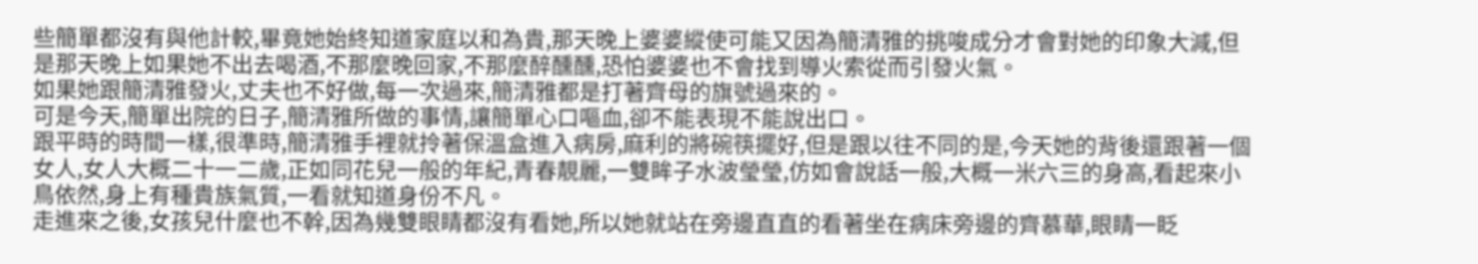些簡單都沒有與他計較,畢竟她始終知道家庭以和為貴,那天晚上婆婆縱使可能又因為簡清雅的挑唆成分才會對她的印象大減,但是那天晚上如果她不出去喝酒,不那麼晚回家,不那麼醉醺醺,恐怕婆婆也不會找到導火索從而引發火氣。
如果她跟簡清雅發火,丈夫也不好做,每一次過來,簡清雅都是打著齊母的旗號過來的。
可是今天,簡單出院的日子,簡清雅所做的事情,讓簡單心口嘔血,卻不能表現不能說出口。
跟平時的時間一樣,很準時,簡清雅手裡就拎著保溫盒進入病房,麻利的將碗筷擺好,但是跟以往不同的是,今天她的背後還跟著一個女人,女人大概二十一二歲,正如同花兒一般的年紀,青春靚麗,一雙眸子水波瑩瑩,仿如會說話一般,大概一米六三的身高,看起來小鳥依然,身上有種貴族氣質,一看就知道身份不凡。
走進來之後,女孩兒什麼也不幹,因為幾雙眼睛都沒有看她,所以她就站在旁邊直直的看著坐在病床旁邊的齊慕華,眼睛一眨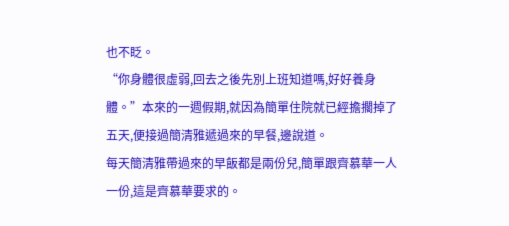也不眨。
“你身體很虛弱,回去之後先別上班知道嗎,好好養身體。”本來的一週假期,就因為簡單住院就已經擔擱掉了五天,便接過簡清雅遞過來的早餐,邊說道。
每天簡清雅帶過來的早飯都是兩份兒,簡單跟齊慕華一人一份,這是齊慕華要求的。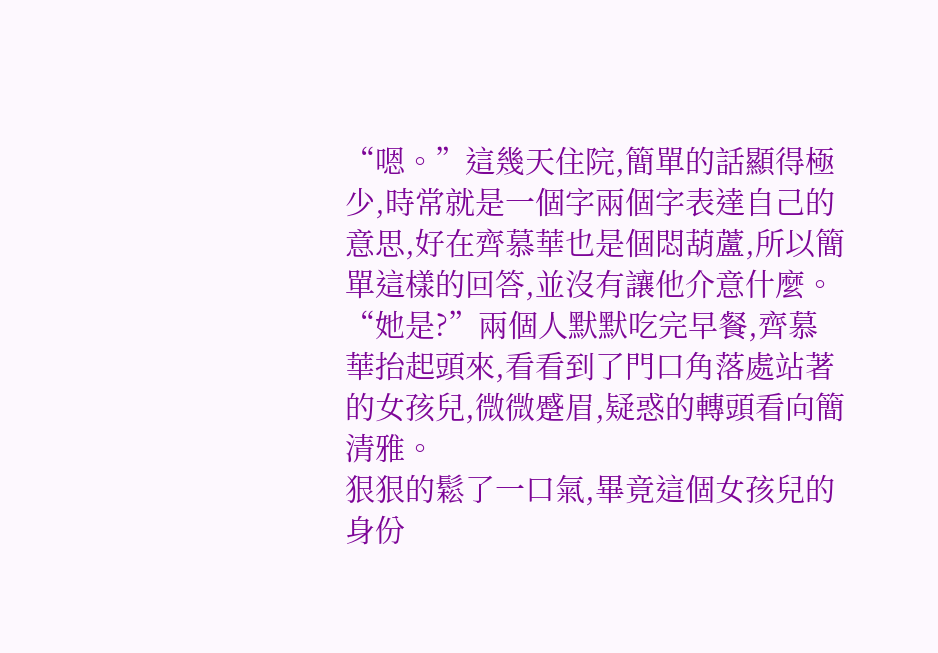“嗯。”這幾天住院,簡單的話顯得極少,時常就是一個字兩個字表達自己的意思,好在齊慕華也是個悶葫蘆,所以簡單這樣的回答,並沒有讓他介意什麼。
“她是?”兩個人默默吃完早餐,齊慕華抬起頭來,看看到了門口角落處站著的女孩兒,微微蹙眉,疑惑的轉頭看向簡清雅。
狠狠的鬆了一口氣,畢竟這個女孩兒的身份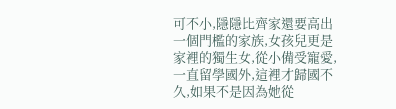可不小,隱隱比齊家還要高出一個門檻的家族,女孩兒更是家裡的獨生女,從小備受寵愛,一直留學國外,這裡才歸國不久,如果不是因為她從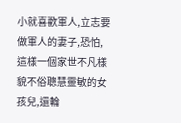小就喜歡軍人,立志要做軍人的妻子,恐怕,這樣一個家世不凡樣貌不俗聰慧靈敏的女孩兒,還輪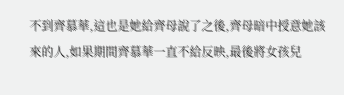不到齊慕華,這也是她給齊母說了之後,齊母暗中授意她該來的人,如果期間齊慕華一直不給反映,最後將女孩兒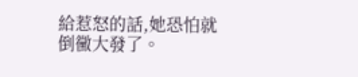給惹怒的話,她恐怕就倒黴大發了。